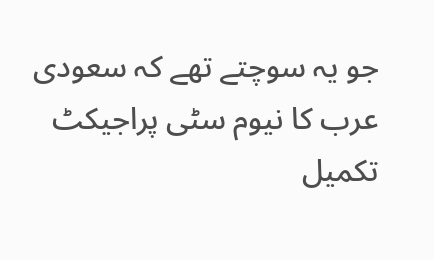جو یہ سوچتے تھے کہ سعودی عرب کا نیوم سٹی پراجیکٹ تکمیل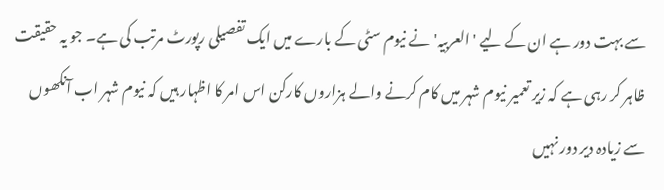سے بہت دور ہے ان کے لیے 'العربیہ' نے نیوم سٹی کے بارے میں ایک تفصیلی رپورٹ مرتب کی ہے۔ جو یہ حقیقت ظاہر کر رہی ہے کہ زیر تعمیر نیوم شہر میں کام کرنے والے ہزاروں کارکن اس امر کا اظہار ہیں کہ نیوم شہر اب آنکھوں سے زیادہ دیر دور نہیں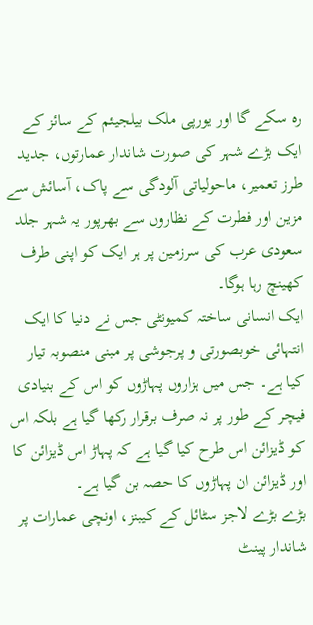رہ سکے گا اور یورپی ملک بیلجیئم کے سائز کے ایک بڑے شہر کی صورت شاندار عمارتوں، جدید طرز تعمیر، ماحولیاتی آلودگی سے پاک، آسائش سے مزین اور فطرت کے نظاروں سے بھرپور یہ شہر جلد سعودی عرب کی سرزمین پر ہر ایک کو اپنی طرف کھینچ رہا ہوگا۔
ایک انسانی ساختہ کمیونٹی جس نے دنیا کا ایک انتہائی خوبصورتی و پرجوشی پر مبنی منصوبہ تیار کیا ہے۔ جس میں ہزاروں پہاڑوں کو اس کے بنیادی فیچر کے طور پر نہ صرف برقرار رکھا گیا ہے بلکہ اس کو ڈیزائن اس طرح کیا گیا ہے کہ پہاڑ اس ڈیزائن کا اور ڈیزائن ان پہاڑوں کا حصہ بن گیا ہے۔
بڑے بڑے لاجز سٹائل کے کیبنز، اونچی عمارات پر شاندار پینٹ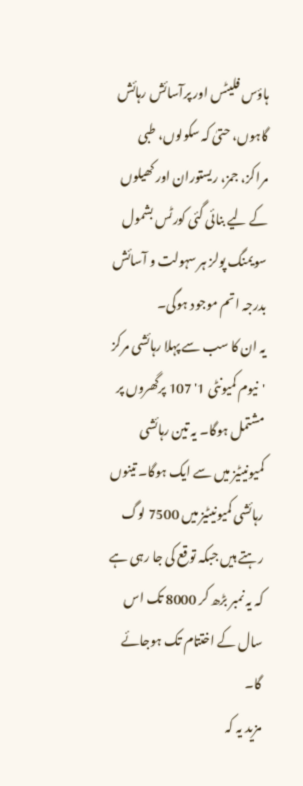ہاؤس فلیٹس اور پرآسائش رہائش گاہوں، حتیٰ کہ سکولوں، طبی مراکز، جمز، ریستوران اور کھیلوں کے لیے بنائی گئی کورٹس بشمول سویمنگ پولز ہر سہولت و آسائش بدرجہ اتم موجود ہوگی۔
یہ ان کا سب سے پہلا رہائشی مرکز 'نیوم کمیونٹی 1' 107 پرگھروں پر مشتمل ہوگا۔ یہ تین رہائشی کمیونیٹیز میں سے ایک ہوگا۔ تینوں رہائشی کمیونیٹیز میں 7500 لوگ رہتے ہیں جبکہ توقع کی جا رہی ہے کہ یہ نمبر بڑھ کر 8000 تک اس سال کے اختتام تک ہوجائے گا۔
مزید یہ کہ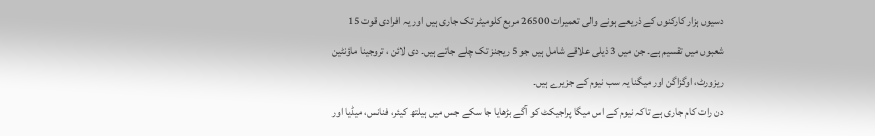دسیوں ہزار کارکنوں کے ذریعے ہونے والی تعمیرات 26500 مربع کلومیٹر تک جاری ہیں اور یہ افرادی قوت 15 شعبوں میں تقسیم ہے۔ جن میں 3 ذیلی علاقے شامل ہیں جو 5 ریجنز تک چلے جاتے ہیں۔ دی لائن ، تروجینا ماؤنٹین ریزورٹ، اوگزاگن اور میگنا یہ سب نیوم کے جزیرے ہیں۔
دن رات کام جاری ہے تاکہ نیوم کے اس میگا پراجیکٹ کو آگے بڑھایا جا سکے جس میں ہیلتھ کیئر، فنانس، میڈیا اور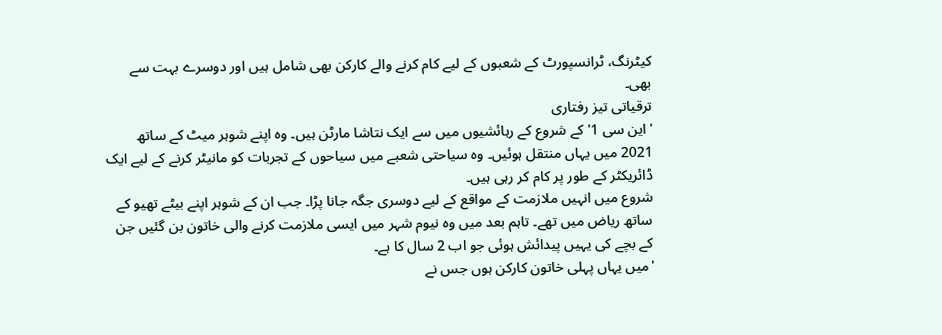کیٹرنگ، ٹرانسپورٹ کے شعبوں کے لیے کام کرنے والے کارکن بھی شامل ہیں اور دوسرے بہت سے بھی۔
ترقیاتی تیز رفتاری
'این سی 1' کے شروع کے رہائشیوں میں سے ایک نتاشا مارٹن ہیں۔ وہ اپنے شوہر میٹ کے ساتھ 2021 میں یہاں منتقل ہوئیں۔ وہ سیاحتی شعبے میں سیاحوں کے تجربات کو مانیٹر کرنے کے لیے ایک ڈائریکٹر کے طور پر کام کر رہی ہیں۔
شروع میں انہیں ملازمت کے مواقع کے لیے دوسری جگہ جانا پڑا۔ جب ان کے شوہر اپنے بیٹے تھیو کے ساتھ ریاض میں تھے۔ تاہم بعد میں وہ نیوم شہر میں ایسی ملازمت کرنے والی خاتون بن گئیں جن کے بچے کی یہیں پیدائش ہوئی جو اب 2 سال کا ہے۔
'میں یہاں پہلی خاتون کارکن ہوں جس نے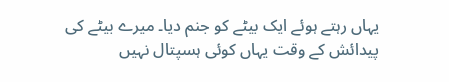یہاں رہتے ہوئے ایک بیٹے کو جنم دیا۔ میرے بیٹے کی پیدائش کے وقت یہاں کوئی ہسپتال نہیں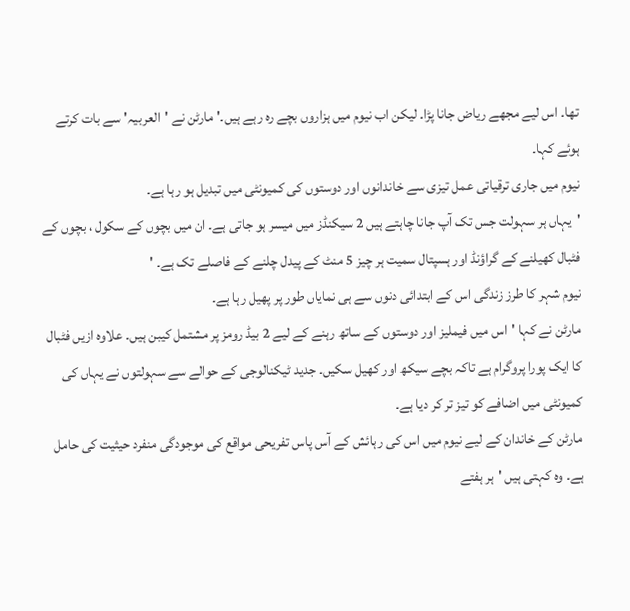تھا۔ اس لیے مجھے ریاض جانا پڑا۔ لیکن اب نیوم میں ہزاروں بچے رہ رہے ہیں۔' مارٹن نے 'العربیہ' سے بات کرتے ہوئے کہا۔
نیوم میں جاری ترقیاتی عمل تیزی سے خاندانوں اور دوستوں کی کمیونٹی میں تبدیل ہو رہا ہے۔
'یہاں ہر سہولت جس تک آپ جانا چاہتے ہیں 2 سیکنڈز میں میسر ہو جاتی ہے۔ ان میں بچوں کے سکول ، بچوں کے فٹبال کھیلنے کے گراؤنڈ اور ہسپتال سمیت ہر چیز 5 منٹ کے پیدل چلنے کے فاصلے تک ہے۔ '
نیوم شہر کا طرز زندگی اس کے ابتدائی دنوں سے ہی نمایاں طور پر پھیل رہا ہے۔
مارٹن نے کہا 'اس میں فیملیز اور دوستوں کے ساتھ رہنے کے لیے 2 بیڈ رومز پر مشتمل کیبن ہیں۔ علاوہ ازیں فٹبال کا ایک پورا پروگرام ہے تاکہ بچے سیکھ اور کھیل سکیں۔ جدید ٹیکنالوجی کے حوالے سے سہولتوں نے یہاں کی کمیونٹی میں اضافے کو تیز تر کر دیا ہے۔
مارٹن کے خاندان کے لیے نیوم میں اس کی رہائش کے آس پاس تفریحی مواقع کی موجودگی منفرد حیثیت کی حامل ہے۔ وہ کہتی ہیں 'ہر ہفتے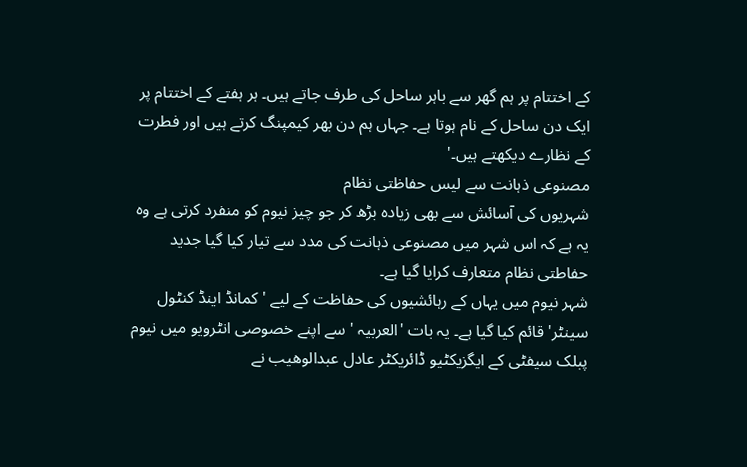کے اختتام پر ہم گھر سے باہر ساحل کی طرف جاتے ہیں۔ ہر ہفتے کے اختتام پر ایک دن ساحل کے نام ہوتا ہے۔ جہاں ہم دن بھر کیمپنگ کرتے ہیں اور فطرت کے نظارے دیکھتے ہیں۔'
مصنوعی ذہانت سے لیس حفاظتی نظام
شہریوں کی آسائش سے بھی زیادہ بڑھ کر جو چیز نیوم کو منفرد کرتی ہے وہ یہ ہے کہ اس شہر میں مصنوعی ذہانت کی مدد سے تیار کیا گیا جدید حفاطتی نظام متعارف کرایا گیا ہے۔
شہر نیوم میں یہاں کے رہائشیوں کی حفاظت کے لیے 'کمانڈ اینڈ کنٹول سینٹر' قائم کیا گیا ہے۔ یہ بات 'العربیہ ' سے اپنے خصوصی انٹرویو میں نیوم پبلک سیفٹی کے ایگزیکٹیو ڈائریکٹر عادل عبدالوھیب نے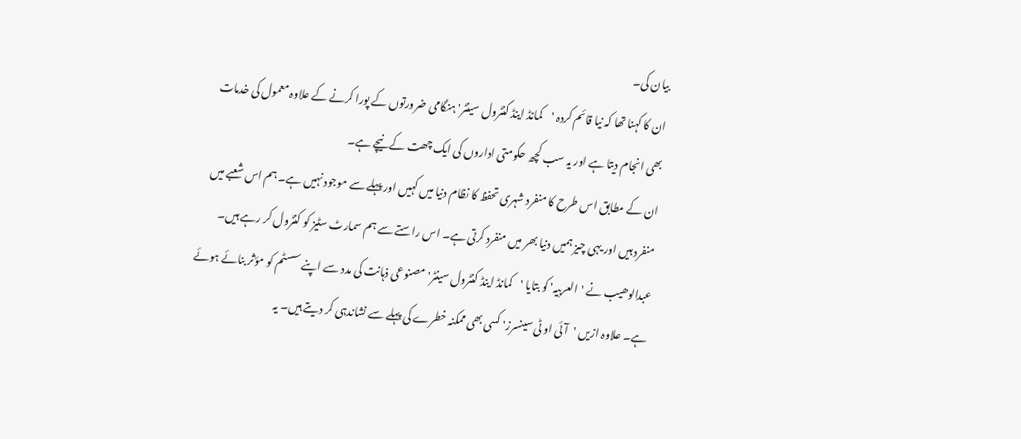بیان کی۔
ان کا کہنا تھا کہ نیا قائم کردہ 'کمانڈ اینڈ کنٹرول سینٹر' ہنگامی ضرورتوں کے پورا کرنے کے علاوہ معمول کی خدمات بھی انجام دیتا ہے اور یہ سب کچھ حکومتی اداروں کی ایک چھت کے نیچے ہے۔
ان کے مطابق اس طرح کا منفرد شہری تحفظ کا نظام دنیا میں کہیں اور پہلے سے موجود نہیں ہے۔ ہم اس شعبے میں منفرد ہیں اور یہی چیز ہمیں دنیا بھر میں منفرد کرتی ہے۔ اس راستے سے ہم سمارٹ سٹیز کو کنٹرول کر رہے ہیں۔
عبدالوھیب نے 'العربیہ' کو بتایا 'کمانڈ اینڈ کنٹرول سینٹر' مصنوعی ذہانت کی مدد سے اپنے سسٹم کو مؤثر بنائے ہوئے ہے۔ علاوہ ازیں 'آئی او ٹی سینسرز' کسی بھی ممکنہ خطرے کی پہلے سے نشاندہی کر دیتے ہیں۔ یہ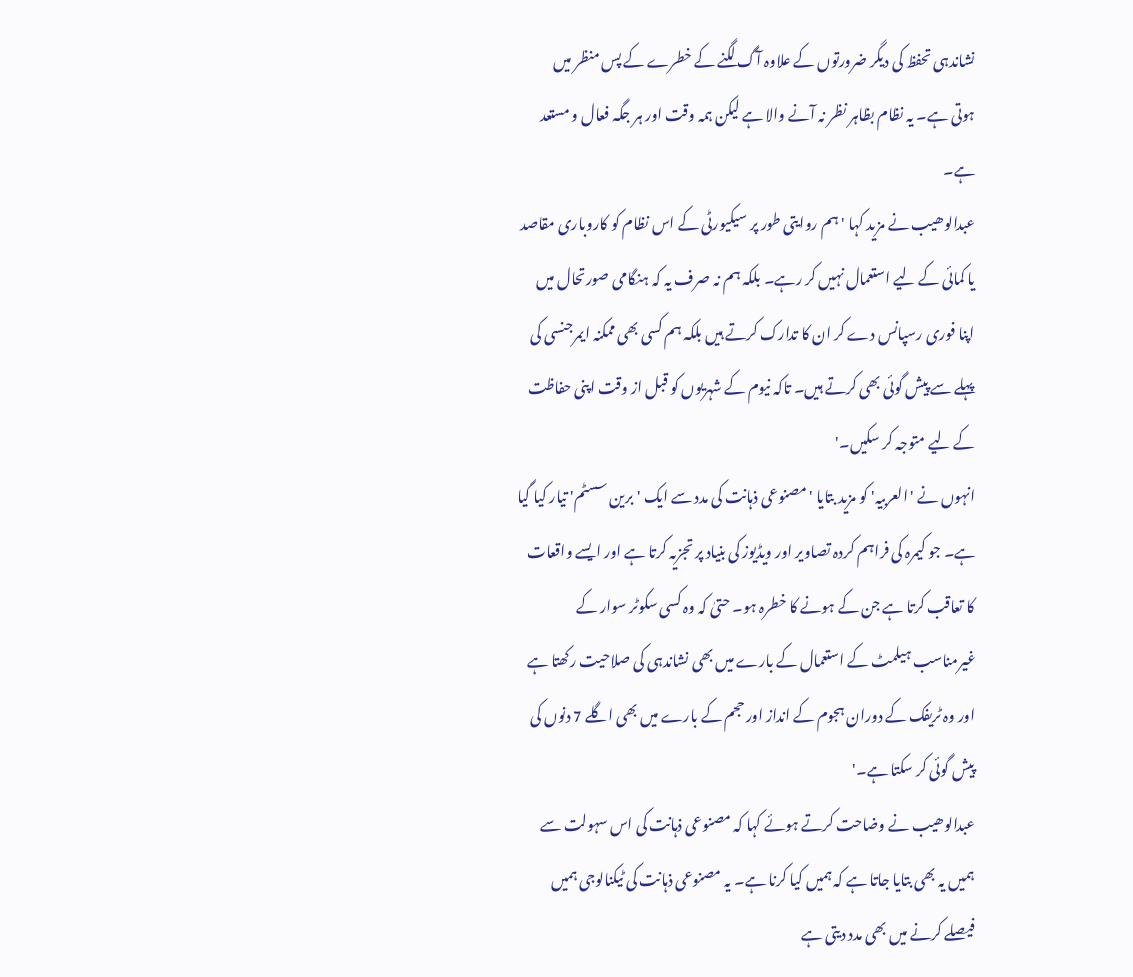نشاندہی تحفظ کی دیگر ضرورتوں کے علاوہ آگ لگنے کے خطرے کے پس منظر میں ہوتی ہے۔ یہ نظام بظاہر نظر نہ آنے والا ہے لیکن ہمہ وقت اور ہر جگہ فعال و مستعد ہے۔
عبدالوھیب نے مزید کہا 'ہم روایتی طور پر سیکیورٹی کے اس نظام کو کاروباری مقاصد یا کمائی کے لیے استعمال نہیں کر رہے۔ بلکہ ہم نہ صرف یہ کہ ہنگامی صورتحال میں اپنا فوری رسپانس دے کر ان کا تدارک کرتے ہیں بلکہ ہم کسی بھی ممکنہ ایمرجنسی کی پہلے سے پیش گوئی بھی کرتے ہیں۔ تاکہ نیوم کے شہریوں کو قبل از وقت اپنی حفاظت کے لیے متوجہ کر سکیں۔'
انہوں نے 'العربیہ' کو مزید بتایا 'مصنوعی ذہانت کی مدد سے ایک 'برین سسٹم' تیار کیا گیا ہے۔ جو کیمرہ کی فراہم کردہ تصاویر اور ویڈیوز کی بنیاد پر تجزیہ کرتا ہے اور ایسے واقعات کا تعاقب کرتا ہے جن کے ہونے کا خطرہ ہو۔ حتیٰ کہ وہ کسی سکوٹر سوار کے غیرمناسب ہیلمٹ کے استعمال کے بارے میں بھی نشاندہی کی صلاحیت رکھتا ہے اور وہ ٹریفک کے دوران ہجوم کے انداز اور حجم کے بارے میں بھی اگلے 7 دنوں کی پیش گوئی کر سکتا ہے۔'
عبدالوھیب نے وضاحت کرتے ہوئے کہا کہ مصنوعی ذہانت کی اس سہولت سے ہمیں یہ بھی بتایا جاتا ہے کہ ہمیں کیا کرنا ہے۔ یہ مصنوعی ذہانت کی ٹیکنالوجی ہمیں فیصلے کرنے میں بھی مدد دیتی ہے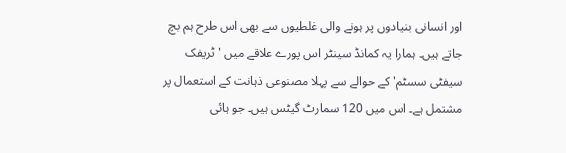اور انسانی بنیادوں پر ہونے والی غلطیوں سے بھی اس طرح ہم بچ جاتے ہیں۔ ہمارا یہ کمانڈ سینٹر اس پورے علاقے میں 'ٹریفک سیفٹی سسٹم' کے حوالے سے پہلا مصنوعی ذہانت کے استعمال پر مشتمل ہے۔ اس میں 120 سمارٹ گیٹس ہیں۔ جو ہائی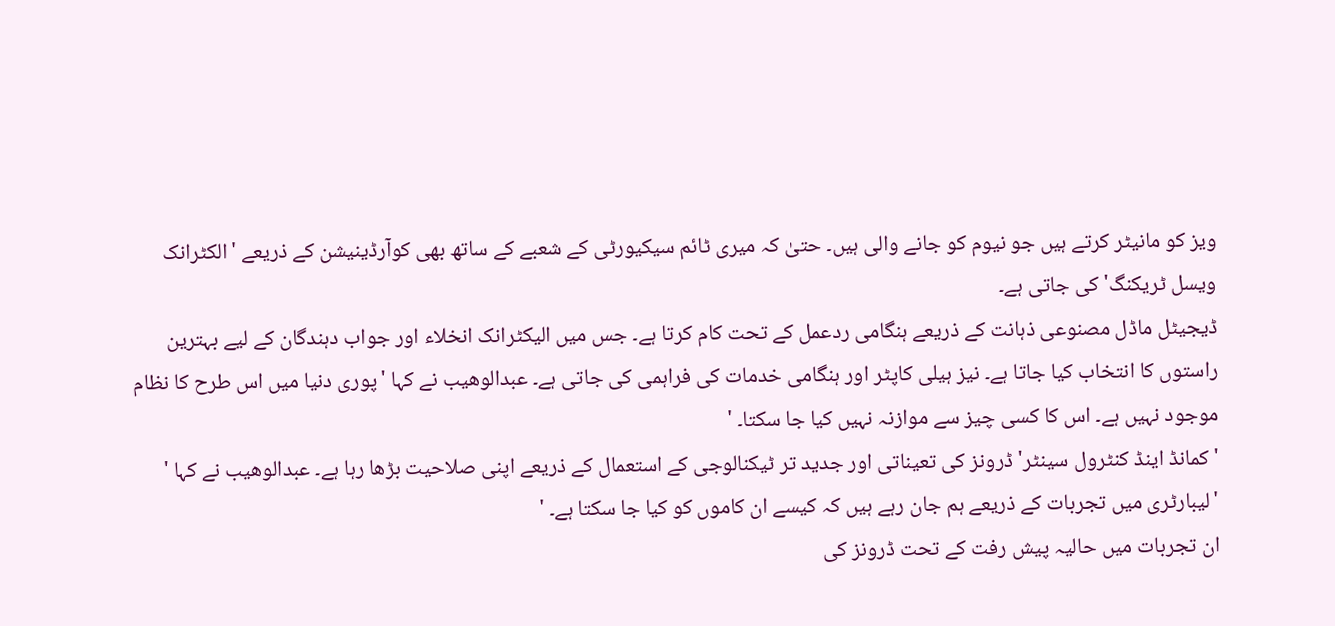ویز کو مانیٹر کرتے ہیں جو نیوم کو جانے والی ہیں۔ حتیٰ کہ میری ٹائم سیکیورٹی کے شعبے کے ساتھ بھی کوآرڈینیشن کے ذریعے 'الکٹرانک ویسل ٹریکنگ' کی جاتی ہے۔
ڈیجیٹل ماڈل مصنوعی ذہانت کے ذریعے ہنگامی ردعمل کے تحت کام کرتا ہے۔ جس میں الیکٹرانک انخلاء اور جواب دہندگان کے لیے بہترین راستوں کا انتخاب کیا جاتا ہے۔ نیز ہیلی کاپٹر اور ہنگامی خدمات کی فراہمی کی جاتی ہے۔ عبدالوھیب نے کہا 'پوری دنیا میں اس طرح کا نظام موجود نہیں ہے۔ اس کا کسی چیز سے موازنہ نہیں کیا جا سکتا۔ '
'کمانڈ اینڈ کنٹرول سینٹر' ڈرونز کی تعیناتی اور جدید تر ٹیکنالوجی کے استعمال کے ذریعے اپنی صلاحیت بڑھا رہا ہے۔ عبدالوھیب نے کہا ' 'لیبارٹری میں تجربات کے ذریعے ہم جان رہے ہیں کہ کیسے ان کاموں کو کیا جا سکتا ہے۔ '
ان تجربات میں حالیہ پیش رفت کے تحت ڈرونز کی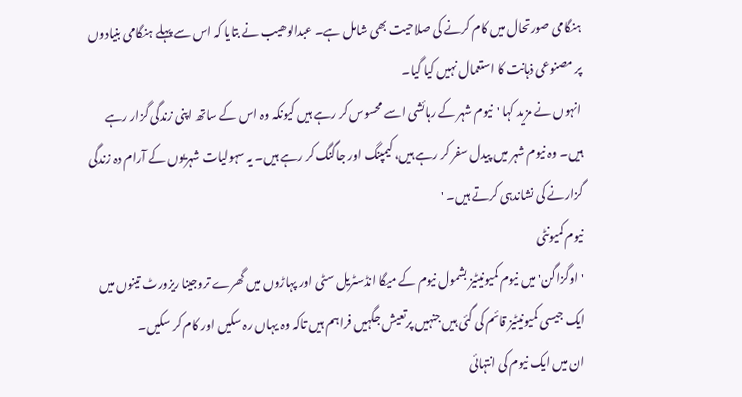ہنگامی صورتحال میں کام کرنے کی صلاحیت بھی شامل ہے۔ عبدالوھیب نے بتایا کہ اس سے پہلے ہنگامی بنیادوں پر مصنوعی ذہانت کا استعمال نہیں کیا گیا۔
انہوں نے مزید کہا 'نیوم شہر کے رہائشی اسے محسوس کر رہے ہیں کیونکہ وہ اس کے ساتھ اپنی زندگی گزار رہے ہیں۔ وہ نیوم شہر میں پیدل سفر کر رہے ہیں، کیمپنگ اور جاگنگ کر رہے ہیں۔ یہ سہولیات شہریوں کے آرام دہ زندگی گزارنے کی نشاندہی کرتے ہیں۔ '
نیوم کمیونٹی
'اوگزاگن' میں نیوم کمیونیٹیز بشمول نیوم کے میگا انڈسٹریل سٹی اور پہاڑوں میں گھرے تروجینا ریزورٹ تینوں میں ایک جیسی کمیونیٹیز قائم کی گئی ہیں جنہیں پرتعیش جگہیں فراہم ہیں تاکہ وہ یہاں رہ سکیں اور کام کر سکیں۔
ان میں ایک نیوم کی انتہائی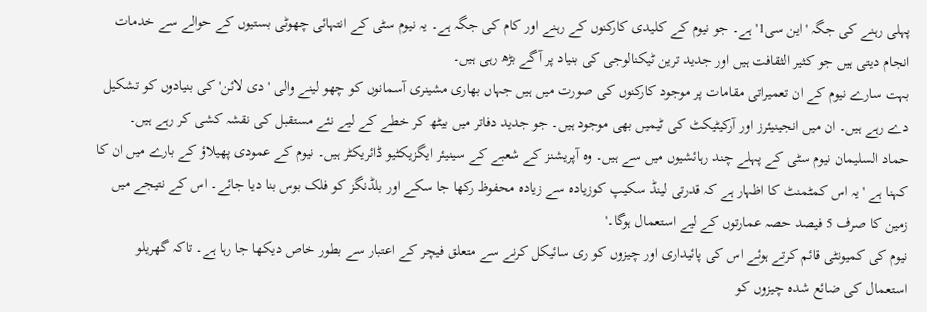پہلی رہنے کی جگہ 'این سی1' ہے۔ جو نیوم کے کلیدی کارکنوں کے رہنے اور کام کی جگہ ہے۔ یہ نیوم سٹی کے انتہائی چھوٹی بستیوں کے حوالے سے خدمات انجام دیتی ہیں جو کثیر الثقافت ہیں اور جدید ترین ٹیکنالوجی کی بنیاد پر آگے بڑھ رہی ہیں۔
بہت سارے نیوم کے ان تعمیراتی مقامات پر موجود کارکنوں کی صورت میں ہیں جہاں بھاری مشینری آسمانوں کو چھو لینے والی 'دی لائن' کی بنیادوں کو تشکیل دے رہے ہیں۔ ان میں انجینیئرز اور آرکیٹیکٹ کی ٹیمیں بھی موجود ہیں۔ جو جدید دفاتر میں بیٹھ کر خطے کے لیے نئے مستقبل کی نقشہ کشی کر رہے ہیں۔
حماد السلیمان نیوم سٹی کے پہلے چند رہائشیوں میں سے ہیں۔ وہ آپریشنز کے شعبے کے سینیئر ایگزیکٹیو ڈائریکٹر ہیں۔ نیوم کے عمودی پھیلاؤ کے بارے میں ان کا کہنا ہے 'یہ اس کمٹمنٹ کا اظہار ہے کہ قدرتی لینڈ سکیپ کوزیادہ سے زیادہ محفوظ رکھا جا سکے اور بلڈنگز کو فلک بوس بنا دیا جائے۔ اس کے نتیجے میں زمین کا صرف 5 فیصد حصہ عمارتوں کے لیے استعمال ہوگا۔'
نیوم کی کمیونٹی قائم کرتے ہوئے اس کی پائیداری اور چیزوں کو ری سائیکل کرنے سے متعلق فیچر کے اعتبار سے بطور خاص دیکھا جا رہا ہے۔ تاکہ گھریلو استعمال کی ضائع شدہ چیزوں کو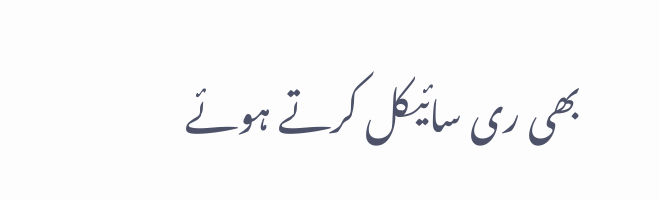بھی ری سائیکل کرتے ہوئے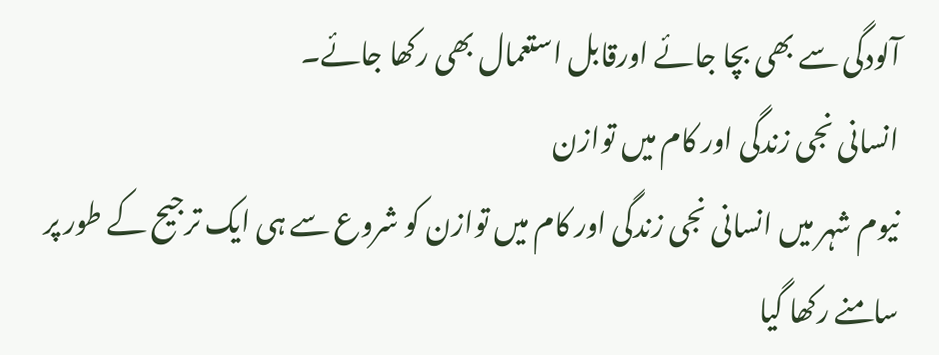آلودگی سے بھی بچا جائے اورقابل استعمال بھی رکھا جائے۔
انسانی نجی زندگی اور کام میں توازن
نیوم شہر میں انسانی نجی زندگی اور کام میں توازن کو شروع سے ہی ایک ترجیح کے طور پر سامنے رکھا گیا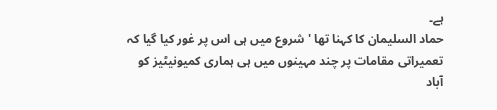ہے۔
حماد السلیمان کا کہنا تھا 'شروع میں ہی اس پر غور کیا گیا کہ تعمیراتی مقامات پر چند مہینوں میں ہی ہماری کمیونیٹیز کو آباد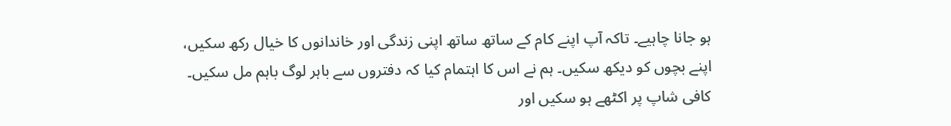ہو جانا چاہیے۔ تاکہ آپ اپنے کام کے ساتھ ساتھ اپنی زندگی اور خاندانوں کا خیال رکھ سکیں، اپنے بچوں کو دیکھ سکیں۔ ہم نے اس کا اہتمام کیا کہ دفتروں سے باہر لوگ باہم مل سکیں۔ کافی شاپ پر اکٹھے ہو سکیں اور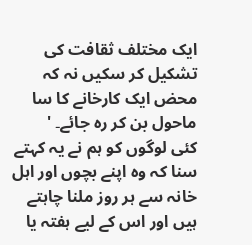ایک مختلف ثقافت کی تشکیل کر سکیں نہ کہ محض ایک کارخانے کا سا ماحول بن کر رہ جائے۔ '
کئی لوگوں کو ہم نے یہ کہتے سنا کہ وہ اپنے بچوں اور اہل خانہ سے ہر روز ملنا چاہتے ہیں اور اس کے لیے ہفتہ یا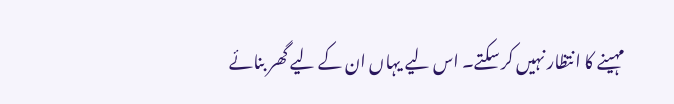مہینے کا انتظار نہیں کر سکتے۔ اس لیے یہاں ان کے لیے گھر بنائے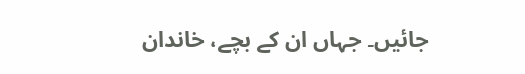جائیں۔ جہاں ان کے بچے، خاندان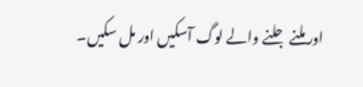اور ملنے جلنے والے لوگ آسکیں اور مل سکیں۔